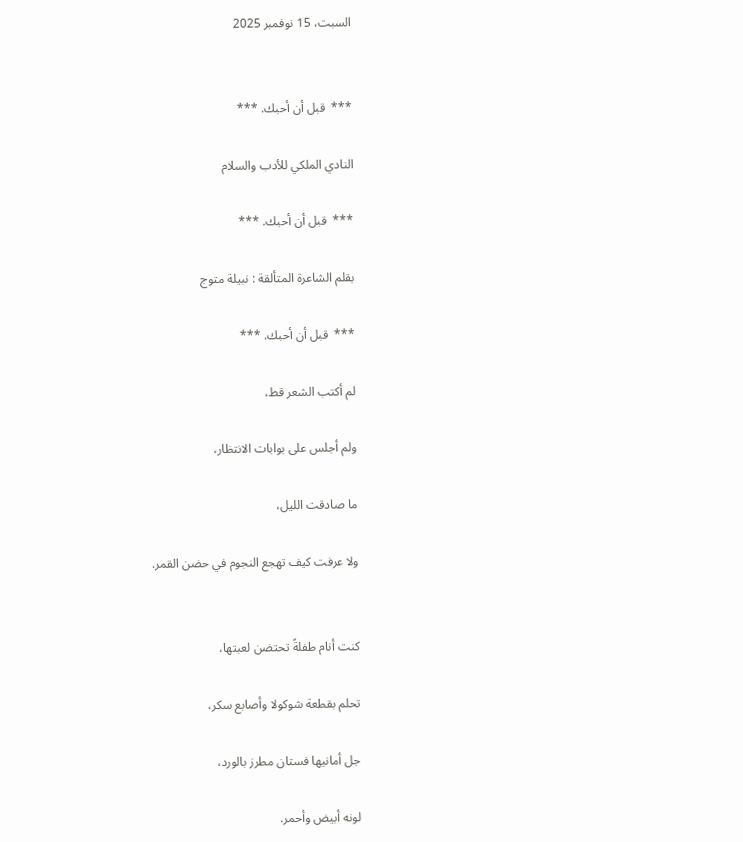السبت، 15 نوفمبر 2025


***  قبل أن أحبك. ***

النادي الملكي للأدب والسلام

***  قبل أن أحبك. ***

بقلم الشاعرة المتألقة : نبيلة متوج

***  قبل أن أحبك. ***

لم أكتب الشعر قط،

ولم أجلس على بوابات الانتظار،

ما صادقت الليل،

ولا عرفت كيف تهجع النجوم في حضن القمر.


كنت أنام طفلةً تحتضن لعبتها،

تحلم بقطعة شوكولا وأصابع سكر،

جل أمانيها فستان مطرز بالورد،

لونه أبيض وأحمر.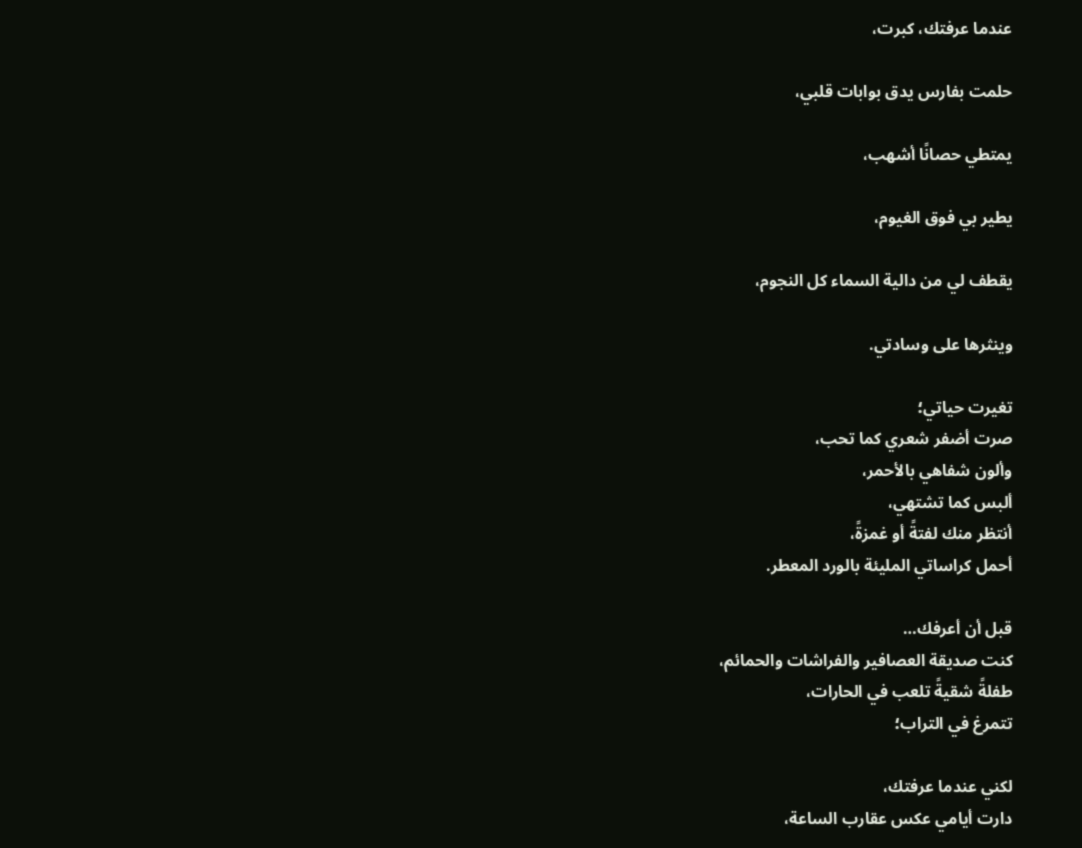عندما عرفتك، كبرت،

حلمت بفارس يدق بوابات قلبي،

يمتطي حصانًا أشهب،

يطير بي فوق الغيوم،

يقطف لي من دالية السماء كل النجوم،

وينثرها على وسادتي.

تغيرت حياتي؛
صرت أضفر شعري كما تحب،
وألون شفاهي بالأحمر،
ألبس كما تشتهي،
أنتظر منك لفتةً أو غمزةً،
أحمل كراساتي المليئة بالورد المعطر.

قبل أن أعرفك…
كنت صديقة العصافير والفراشات والحمائم،
طفلةً شقيةً تلعب في الحارات،
تتمرغ في التراب؛

لكني عندما عرفتك،
دارت أيامي عكس عقارب الساعة،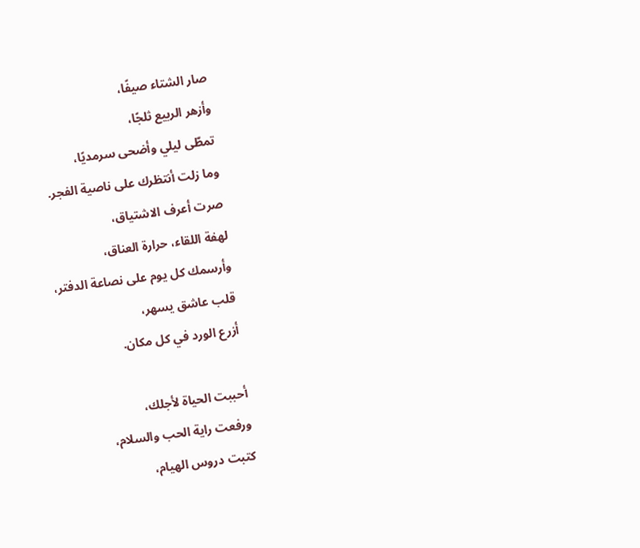صار الشتاء صيفًا،
وأزهر الربيع ثلجًا،
تمطّى ليلي وأضحى سرمديًا،
وما زلت أنتظرك على ناصية الفجر.
صرت أعرف الاشتياق،
لهفة اللقاء، حرارة العناق،
وأرسمك كل يوم على نصاعة الدفتر،
قلب عاشق يسهر،
أزرع الورد في كل مكان.

أحببت الحياة لأجلك،
ورفعت راية الحب والسلام،
كتبت دروس الهيام،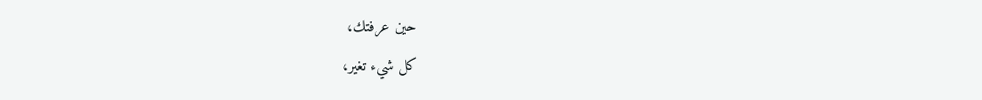حين عرفتك،
كل شيء تغير،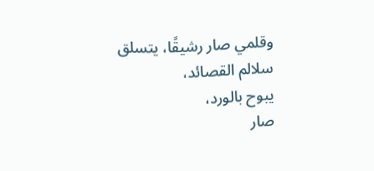وقلمي صار رشيقًا، يتسلق سلالم القصائد،
يبوح بالورد،
صار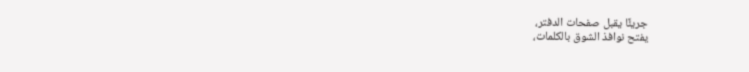جريئًا يقبل صفحات الدفتر،
يفتح نوافذ الشوق بالكلمات،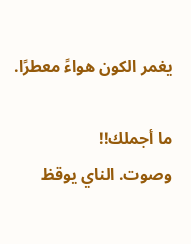يغمر الكون هواءً معطرًا.

ما أجملك!!
وصوت. الناي يوقظ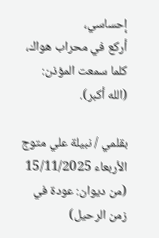إحساسي،
أركع في محراب هواك،
كلما سمعت المؤذن: (الله أكبر).

بقلمي / نبيلة علي متوج
الأربعاء 15/11/2025
(من ديوان: عودة في زمن الرحيل)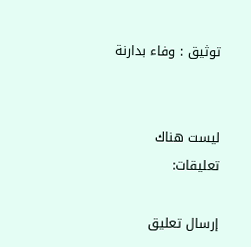توثيق : وفاء بدارنة


ليست هناك تعليقات:

إرسال تعليق